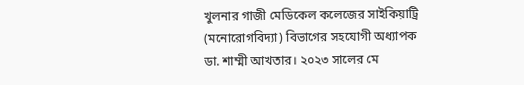খুলনার গাজী মেডিকেল কলেজের সাইকিয়াট্রি (মনোরোগবিদ্যা) বিভাগের সহযোগী অধ্যাপক ডা. শাম্মী আখতার। ২০২৩ সালের মে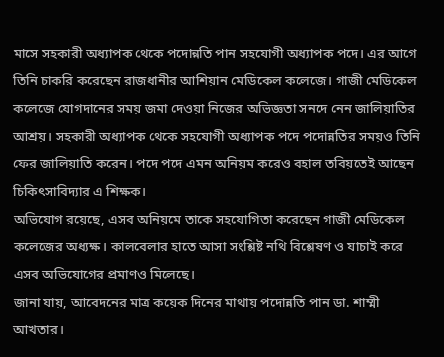মাসে সহকারী অধ্যাপক থেকে পদোন্নতি পান সহযোগী অধ্যাপক পদে। এর আগে তিনি চাকরি করেছেন রাজধানীর আশিয়ান মেডিকেল কলেজে। গাজী মেডিকেল কলেজে যোগদানের সময় জমা দেওয়া নিজের অভিজ্ঞতা সনদে নেন জালিয়াতির আশ্রয়। সহকারী অধ্যাপক থেকে সহযোগী অধ্যাপক পদে পদোন্নতির সময়ও তিনি ফের জালিয়াতি করেন। পদে পদে এমন অনিয়ম করেও বহাল তবিয়তেই আছেন চিকিৎসাবিদ্যার এ শিক্ষক।
অভিযোগ রয়েছে, এসব অনিয়মে তাকে সহযোগিতা করেছেন গাজী মেডিকেল কলেজের অধ্যক্ষ। কালবেলার হাতে আসা সংশ্লিষ্ট নথি বিশ্লেষণ ও যাচাই করে এসব অভিযোগের প্রমাণও মিলেছে।
জানা যায়, আবেদনের মাত্র কয়েক দিনের মাথায় পদোন্নতি পান ডা. শাম্মী আখতার।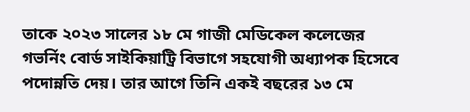তাকে ২০২৩ সালের ১৮ মে গাজী মেডিকেল কলেজের গভর্নিং বোর্ড সাইকিয়াট্রি বিভাগে সহযোগী অধ্যাপক হিসেবে পদোন্নতি দেয়। তার আগে তিনি একই বছরের ১৩ মে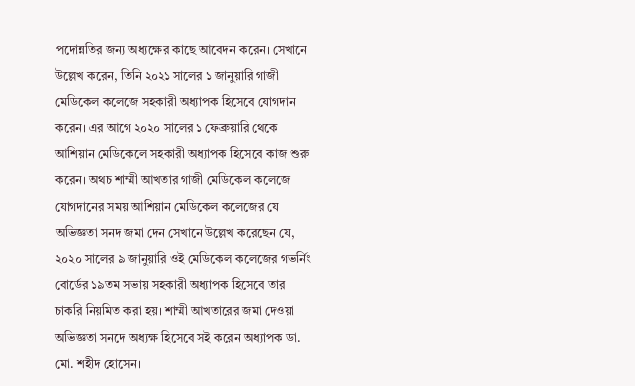পদোন্নতির জন্য অধ্যক্ষের কাছে আবেদন করেন। সেখানে উল্লেখ করেন, তিনি ২০২১ সালের ১ জানুয়ারি গাজী মেডিকেল কলেজে সহকারী অধ্যাপক হিসেবে যোগদান করেন। এর আগে ২০২০ সালের ১ ফেব্রুয়ারি থেকে আশিয়ান মেডিকেলে সহকারী অধ্যাপক হিসেবে কাজ শুরু করেন। অথচ শাম্মী আখতার গাজী মেডিকেল কলেজে যোগদানের সময় আশিয়ান মেডিকেল কলেজের যে অভিজ্ঞতা সনদ জমা দেন সেখানে উল্লেখ করেছেন যে, ২০২০ সালের ৯ জানুয়ারি ওই মেডিকেল কলেজের গভর্নিং বোর্ডের ১৯তম সভায় সহকারী অধ্যাপক হিসেবে তার চাকরি নিয়মিত করা হয়। শাম্মী আখতারের জমা দেওয়া অভিজ্ঞতা সনদে অধ্যক্ষ হিসেবে সই করেন অধ্যাপক ডা. মো. শহীদ হোসেন।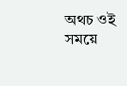অথচ ওই সময়ে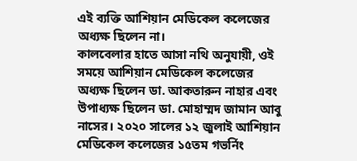এই ব্যক্তি আশিয়ান মেডিকেল কলেজের অধ্যক্ষ ছিলেন না।
কালবেলার হাতে আসা নথি অনুযায়ী, ওই সময়ে আশিয়ান মেডিকেল কলেজের অধ্যক্ষ ছিলেন ডা. আকতারুন নাহার এবং উপাধ্যক্ষ ছিলেন ডা. মোহাম্মদ জামান আবু নাসের। ২০২০ সালের ১২ জুলাই আশিয়ান মেডিকেল কলেজের ১৫তম গভর্নিং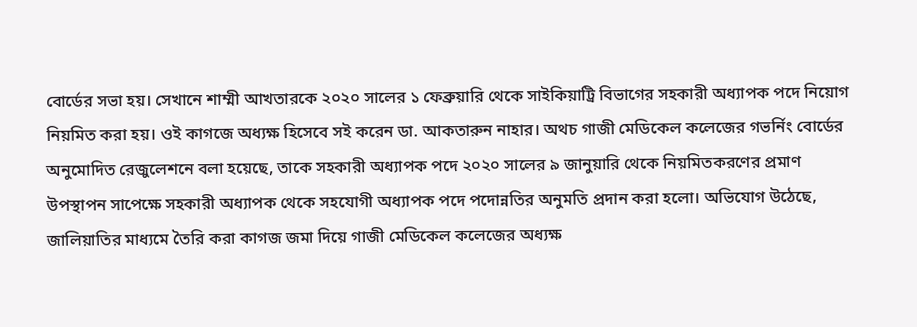বোর্ডের সভা হয়। সেখানে শাম্মী আখতারকে ২০২০ সালের ১ ফেব্রুয়ারি থেকে সাইকিয়াট্রি বিভাগের সহকারী অধ্যাপক পদে নিয়োগ নিয়মিত করা হয়। ওই কাগজে অধ্যক্ষ হিসেবে সই করেন ডা. আকতারুন নাহার। অথচ গাজী মেডিকেল কলেজের গভর্নিং বোর্ডের অনুমোদিত রেজুলেশনে বলা হয়েছে, তাকে সহকারী অধ্যাপক পদে ২০২০ সালের ৯ জানুয়ারি থেকে নিয়মিতকরণের প্রমাণ উপস্থাপন সাপেক্ষে সহকারী অধ্যাপক থেকে সহযোগী অধ্যাপক পদে পদোন্নতির অনুমতি প্রদান করা হলো। অভিযোগ উঠেছে, জালিয়াতির মাধ্যমে তৈরি করা কাগজ জমা দিয়ে গাজী মেডিকেল কলেজের অধ্যক্ষ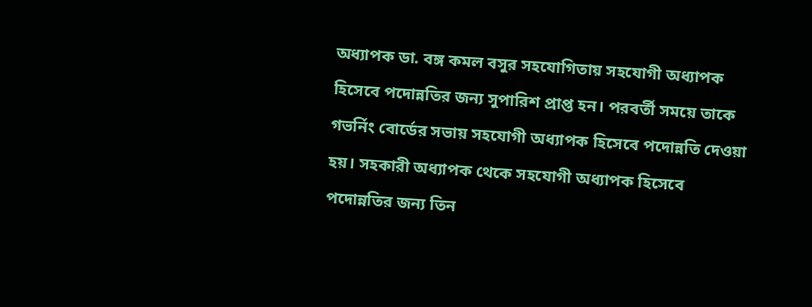অধ্যাপক ডা. বঙ্গ কমল বসুর সহযোগিতায় সহযোগী অধ্যাপক হিসেবে পদোন্নতির জন্য সুপারিশ প্রাপ্ত হন। পরবর্তী সময়ে তাকে গভর্নিং বোর্ডের সভায় সহযোগী অধ্যাপক হিসেবে পদোন্নতি দেওয়া হয়। সহকারী অধ্যাপক থেকে সহযোগী অধ্যাপক হিসেবে পদোন্নতির জন্য তিন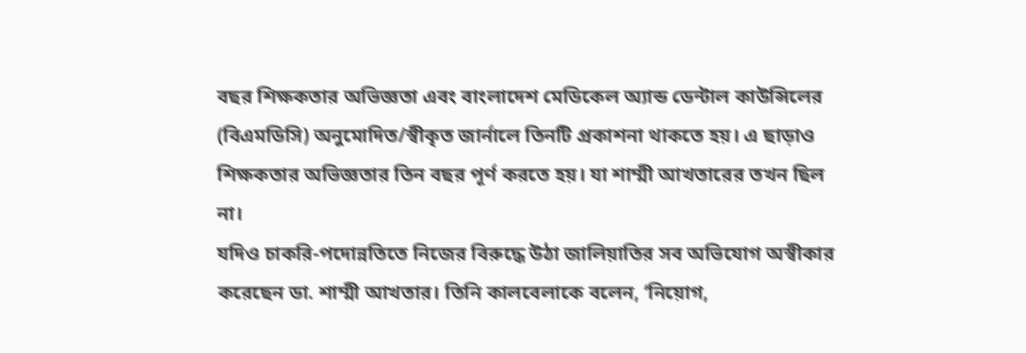বছর শিক্ষকতার অভিজ্ঞতা এবং বাংলাদেশ মেডিকেল অ্যান্ড ডেন্টাল কাউন্সিলের (বিএমডিসি) অনুমোদিত/স্বীকৃত জার্নালে তিনটি প্রকাশনা থাকতে হয়। এ ছাড়াও শিক্ষকতার অভিজ্ঞতার তিন বছর পূর্ণ করতে হয়। যা শাম্মী আখতারের তখন ছিল না।
যদিও চাকরি-পদোন্নতিতে নিজের বিরুদ্ধে উঠা জালিয়াতির সব অভিযোগ অস্বীকার করেছেন ডা. শাম্মী আখতার। তিনি কালবেলাকে বলেন, ‘নিয়োগ,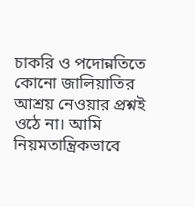চাকরি ও পদোন্নতিতে কোনো জালিয়াতির আশ্রয় নেওয়ার প্রশ্নই ওঠে না। আমি নিয়মতান্ত্রিকভাবে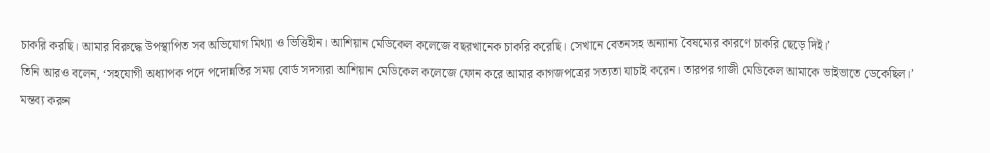চাকরি করছি। আমার বিরুদ্ধে উপস্থাপিত সব অভিযোগ মিথ্যা ও ভিত্তিহীন। আশিয়ান মেডিকেল কলেজে বছরখানেক চাকরি করেছি। সেখানে বেতনসহ অন্যান্য বৈষম্যের কারণে চাকরি ছেড়ে দিই।’
তিনি আরও বলেন, ‘সহযোগী অধ্যাপক পদে পদোন্নতির সময় বোর্ড সদস্যরা আশিয়ান মেডিকেল কলেজে ফোন করে আমার কাগজপত্রের সত্যতা যাচাই করেন। তারপর গাজী মেডিকেল আমাকে ভাইভাতে ডেকেছিল।’
মন্তব্য করুন